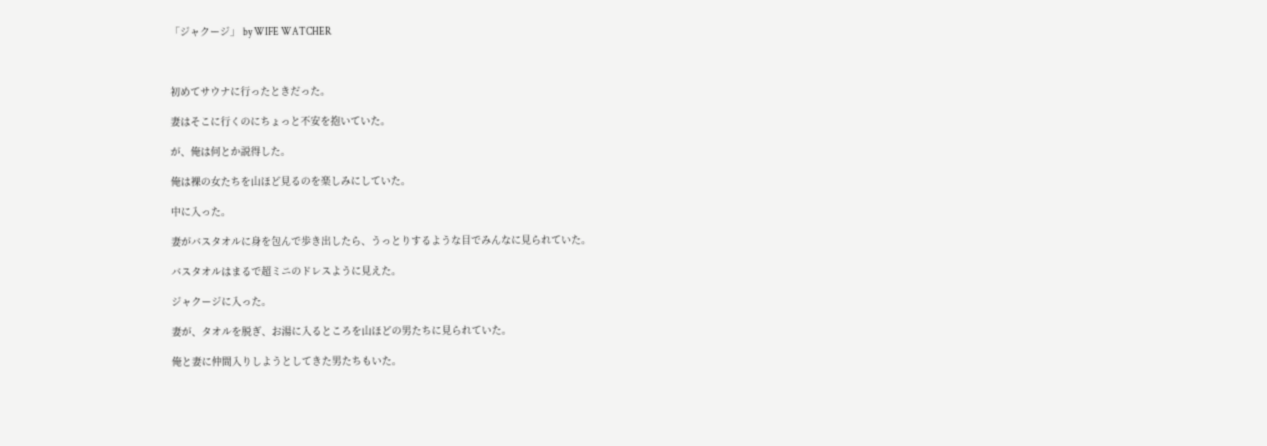「ジャクージ」 by WIFE WATCHER



初めてサウナに行ったときだった。

妻はそこに行くのにちょっと不安を抱いていた。

が、俺は何とか説得した。

俺は裸の女たちを山ほど見るのを楽しみにしていた。

中に入った。

妻がバスタオルに身を包んで歩き出したら、うっとりするような目でみんなに見られていた。

バスタオルはまるで超ミニのドレスように見えた。

ジャクージに入った。

妻が、タオルを脱ぎ、お湯に入るところを山ほどの男たちに見られていた。

俺と妻に仲間入りしようとしてきた男たちもいた。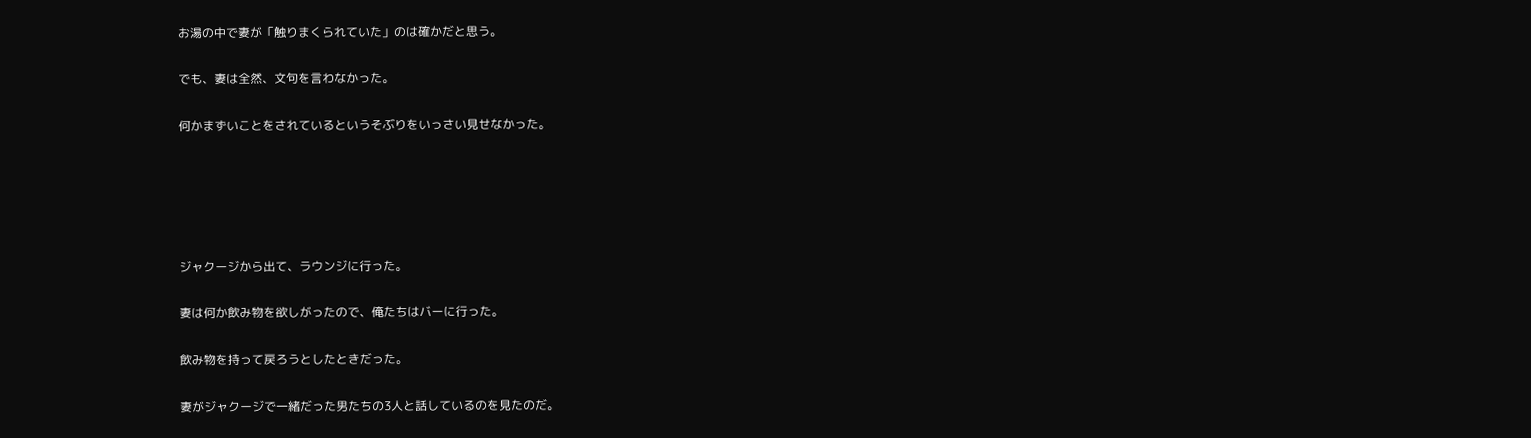お湯の中で妻が「触りまくられていた」のは確かだと思う。

でも、妻は全然、文句を言わなかった。

何かまずいことをされているというそぶりをいっさい見せなかった。





ジャクージから出て、ラウンジに行った。

妻は何か飲み物を欲しがったので、俺たちはバーに行った。

飲み物を持って戻ろうとしたときだった。

妻がジャクージで一緒だった男たちの3人と話しているのを見たのだ。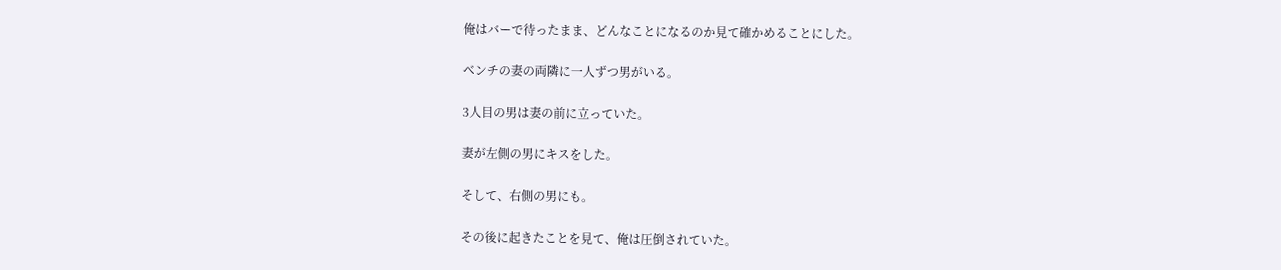俺はバーで待ったまま、どんなことになるのか見て確かめることにした。

ベンチの妻の両隣に一人ずつ男がいる。

3人目の男は妻の前に立っていた。

妻が左側の男にキスをした。

そして、右側の男にも。

その後に起きたことを見て、俺は圧倒されていた。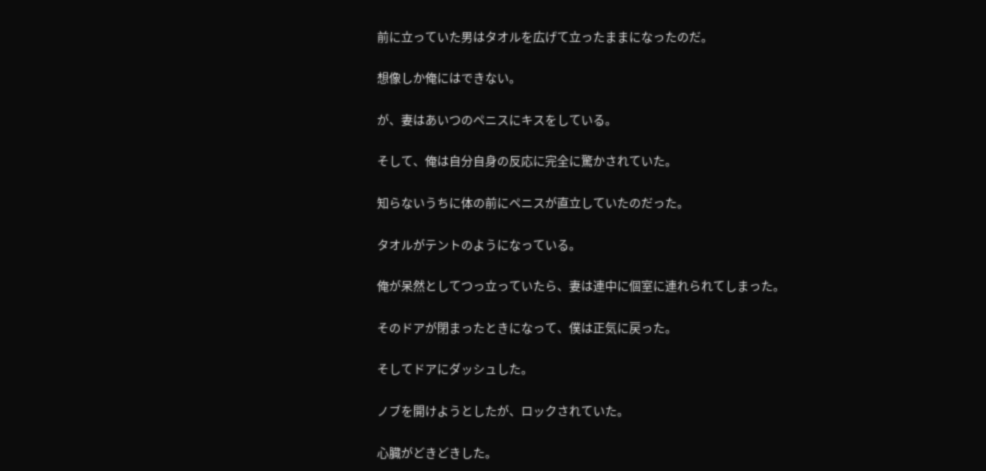前に立っていた男はタオルを広げて立ったままになったのだ。

想像しか俺にはできない。

が、妻はあいつのペニスにキスをしている。

そして、俺は自分自身の反応に完全に驚かされていた。

知らないうちに体の前にペニスが直立していたのだった。

タオルがテントのようになっている。

俺が呆然としてつっ立っていたら、妻は連中に個室に連れられてしまった。

そのドアが閉まったときになって、僕は正気に戻った。

そしてドアにダッシュした。

ノブを開けようとしたが、ロックされていた。

心臓がどきどきした。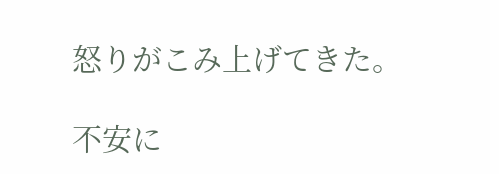怒りがこみ上げてきた。

不安に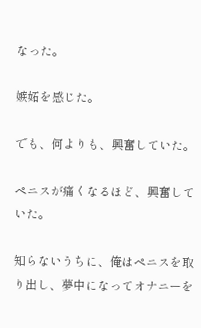なった。

嫉妬を感じた。

でも、何よりも、興奮していた。

ペニスが痛くなるほど、興奮していた。

知らないうちに、俺はペニスを取り出し、夢中になってオナニーを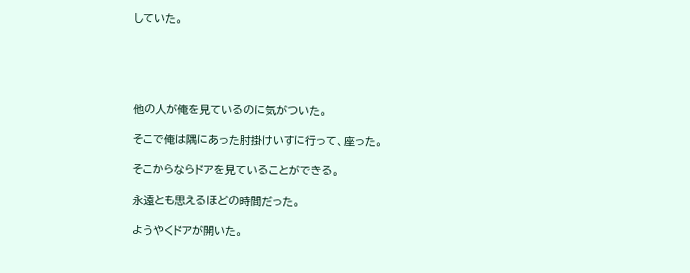していた。





他の人が俺を見ているのに気がついた。

そこで俺は隅にあった肘掛けいすに行って、座った。

そこからならドアを見ていることができる。

永遠とも思えるほどの時間だった。

ようやくドアが開いた。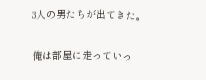3人の男たちが出てきた。

俺は部屋に走っていっ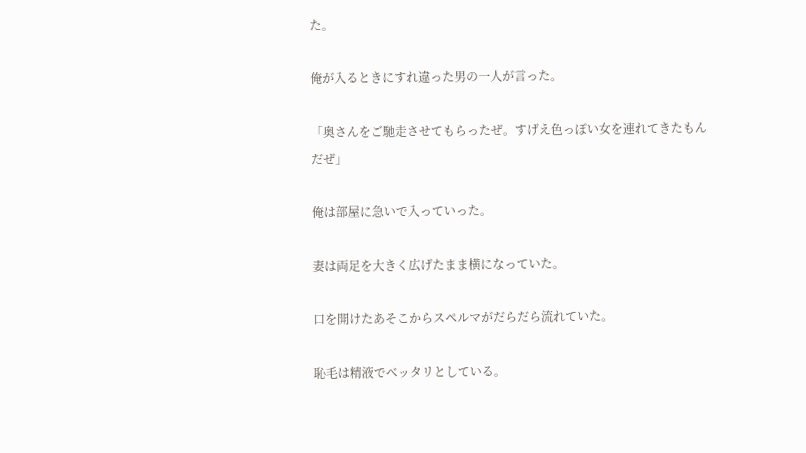た。

俺が入るときにすれ違った男の一人が言った。

「奥さんをご馳走させてもらったぜ。すげえ色っぽい女を連れてきたもんだぜ」

俺は部屋に急いで入っていった。

妻は両足を大きく広げたまま横になっていた。

口を開けたあそこからスペルマがだらだら流れていた。

恥毛は精液でベッタリとしている。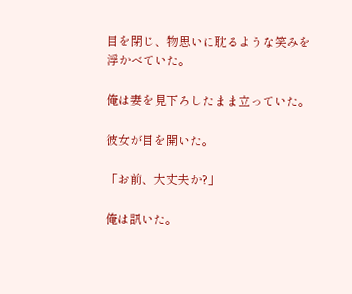目を閉じ、物思いに耽るような笑みを浮かべていた。

俺は妻を見下ろしたまま立っていた。

彼女が目を開いた。

「お前、大丈夫か?」

俺は訊いた。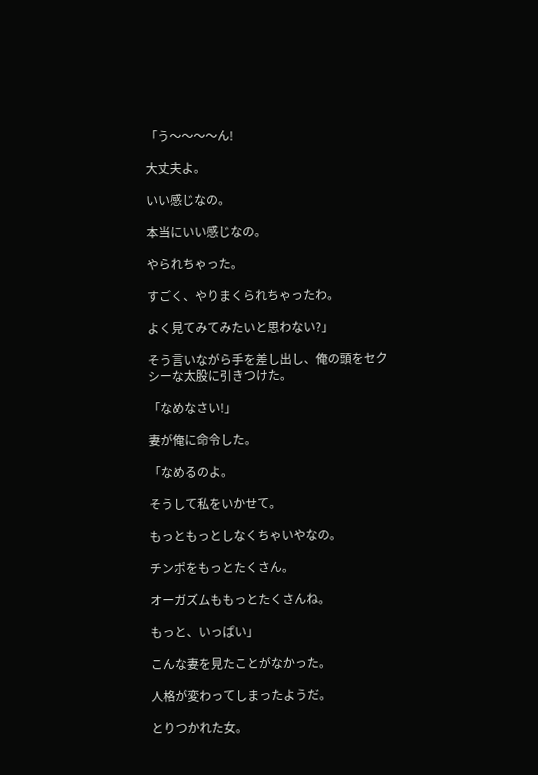「う〜〜〜〜ん!

大丈夫よ。

いい感じなの。

本当にいい感じなの。

やられちゃった。

すごく、やりまくられちゃったわ。

よく見てみてみたいと思わない?」

そう言いながら手を差し出し、俺の頭をセクシーな太股に引きつけた。

「なめなさい!」

妻が俺に命令した。

「なめるのよ。

そうして私をいかせて。

もっともっとしなくちゃいやなの。

チンポをもっとたくさん。

オーガズムももっとたくさんね。

もっと、いっぱい」

こんな妻を見たことがなかった。

人格が変わってしまったようだ。

とりつかれた女。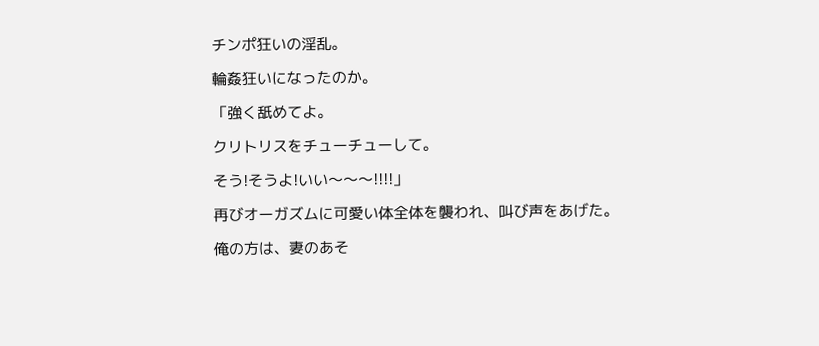チンポ狂いの淫乱。

輪姦狂いになったのか。

「強く舐めてよ。

クリトリスをチューチューして。

そう!そうよ!いい〜〜〜!!!!」

再びオーガズムに可愛い体全体を襲われ、叫び声をあげた。

俺の方は、妻のあそ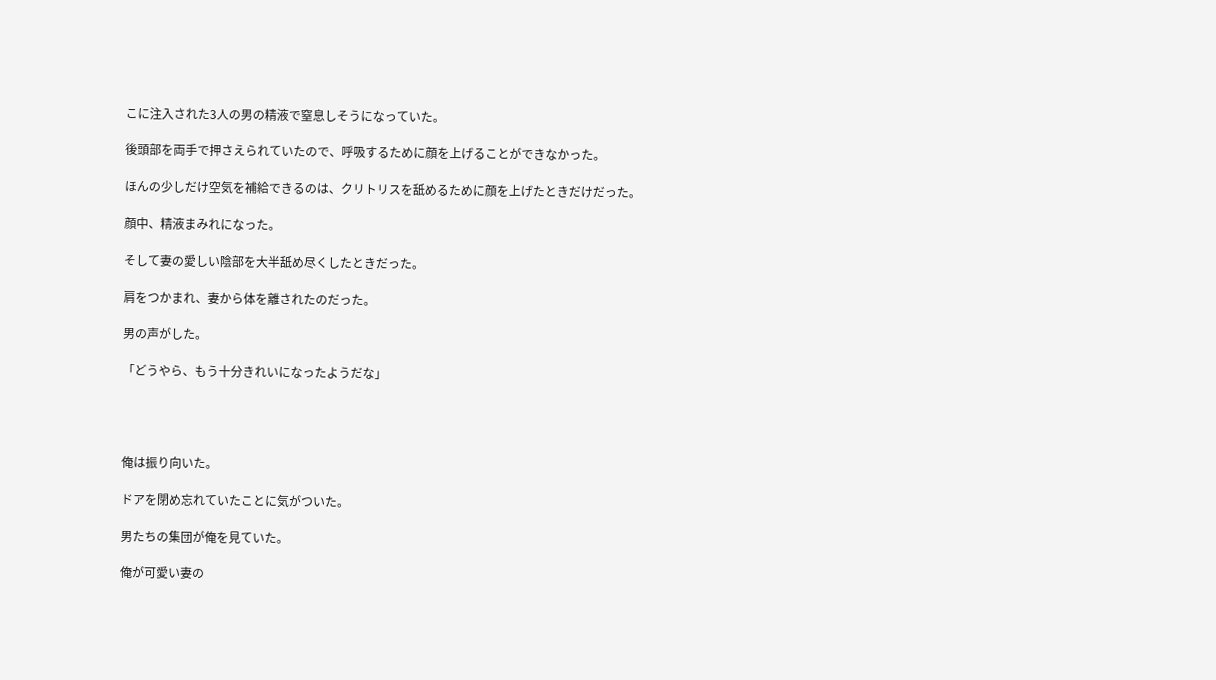こに注入された3人の男の精液で窒息しそうになっていた。

後頭部を両手で押さえられていたので、呼吸するために顔を上げることができなかった。

ほんの少しだけ空気を補給できるのは、クリトリスを舐めるために顔を上げたときだけだった。

顔中、精液まみれになった。

そして妻の愛しい陰部を大半舐め尽くしたときだった。

肩をつかまれ、妻から体を離されたのだった。

男の声がした。

「どうやら、もう十分きれいになったようだな」




俺は振り向いた。

ドアを閉め忘れていたことに気がついた。

男たちの集団が俺を見ていた。

俺が可愛い妻の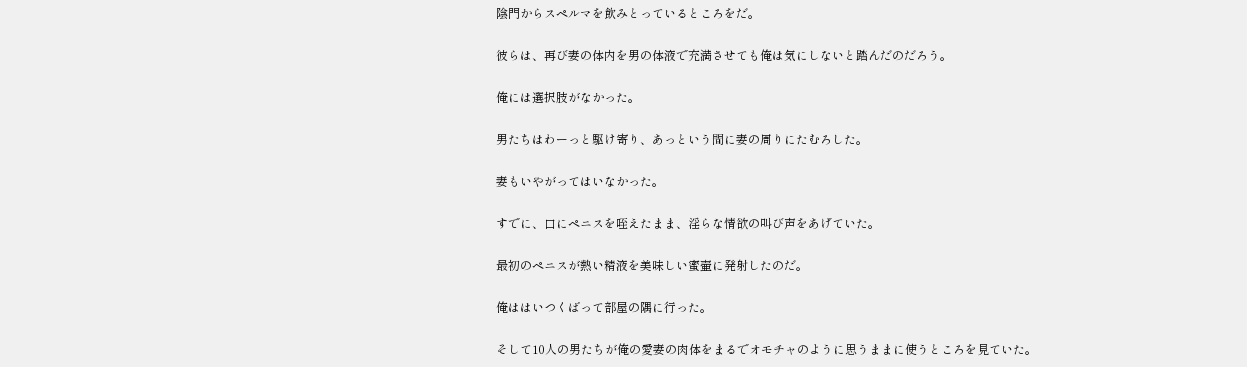陰門からスペルマを飲みとっているところをだ。

彼らは、再び妻の体内を男の体液で充満させても俺は気にしないと踏んだのだろう。

俺には選択肢がなかった。

男たちはわーっと駆け寄り、あっという間に妻の周りにたむろした。

妻もいやがってはいなかった。

すでに、口にペニスを咥えたまま、淫らな情欲の叫び声をあげていた。

最初のペニスが熱い精液を美味しい蜜壷に発射したのだ。

俺ははいつくばって部屋の隅に行った。

そして10人の男たちが俺の愛妻の肉体をまるでオモチャのように思うままに使うところを見ていた。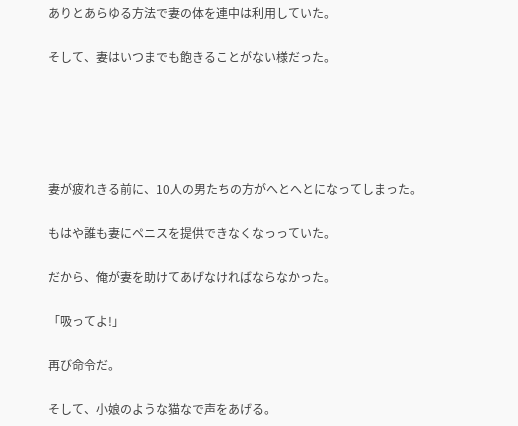ありとあらゆる方法で妻の体を連中は利用していた。

そして、妻はいつまでも飽きることがない様だった。





妻が疲れきる前に、10人の男たちの方がへとへとになってしまった。

もはや誰も妻にペニスを提供できなくなっっていた。

だから、俺が妻を助けてあげなければならなかった。

「吸ってよ!」

再び命令だ。

そして、小娘のような猫なで声をあげる。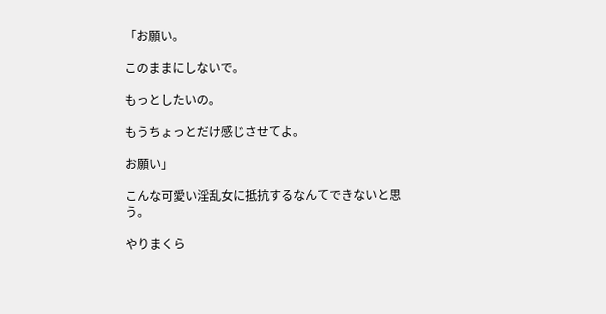「お願い。

このままにしないで。

もっとしたいの。

もうちょっとだけ感じさせてよ。

お願い」

こんな可愛い淫乱女に抵抗するなんてできないと思う。

やりまくら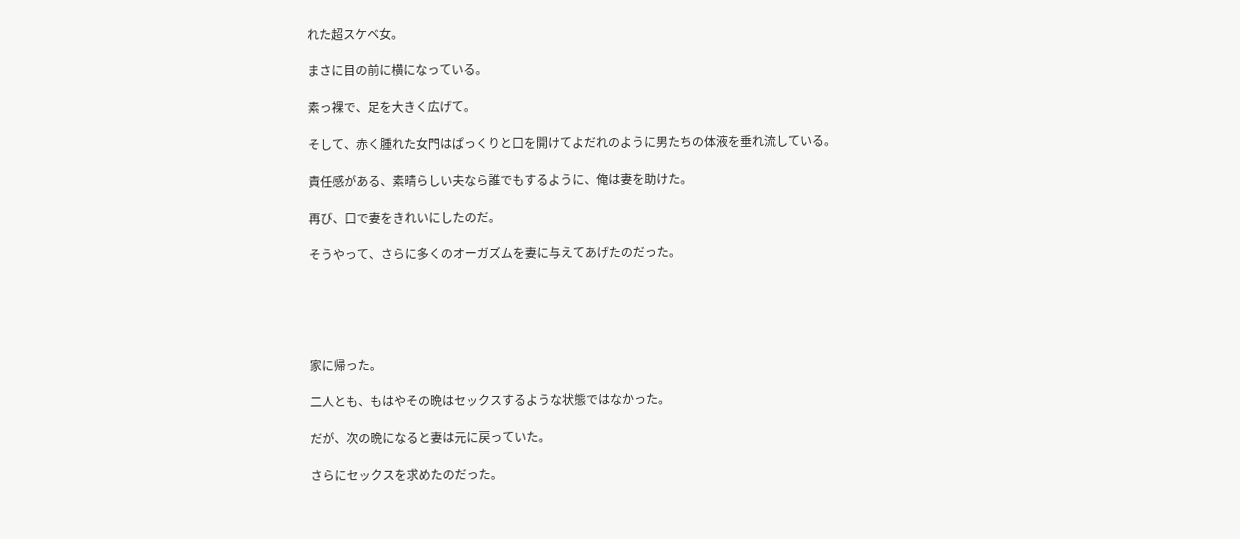れた超スケベ女。

まさに目の前に横になっている。

素っ裸で、足を大きく広げて。

そして、赤く腫れた女門はぱっくりと口を開けてよだれのように男たちの体液を垂れ流している。

責任感がある、素晴らしい夫なら誰でもするように、俺は妻を助けた。

再び、口で妻をきれいにしたのだ。

そうやって、さらに多くのオーガズムを妻に与えてあげたのだった。





家に帰った。

二人とも、もはやその晩はセックスするような状態ではなかった。

だが、次の晩になると妻は元に戻っていた。

さらにセックスを求めたのだった。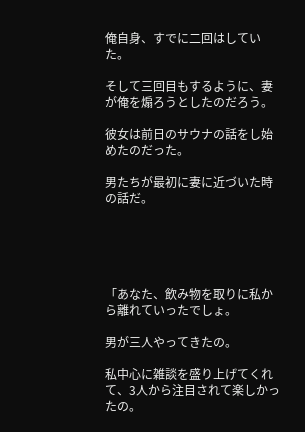俺自身、すでに二回はしていた。

そして三回目もするように、妻が俺を煽ろうとしたのだろう。

彼女は前日のサウナの話をし始めたのだった。

男たちが最初に妻に近づいた時の話だ。





「あなた、飲み物を取りに私から離れていったでしょ。

男が三人やってきたの。

私中心に雑談を盛り上げてくれて、3人から注目されて楽しかったの。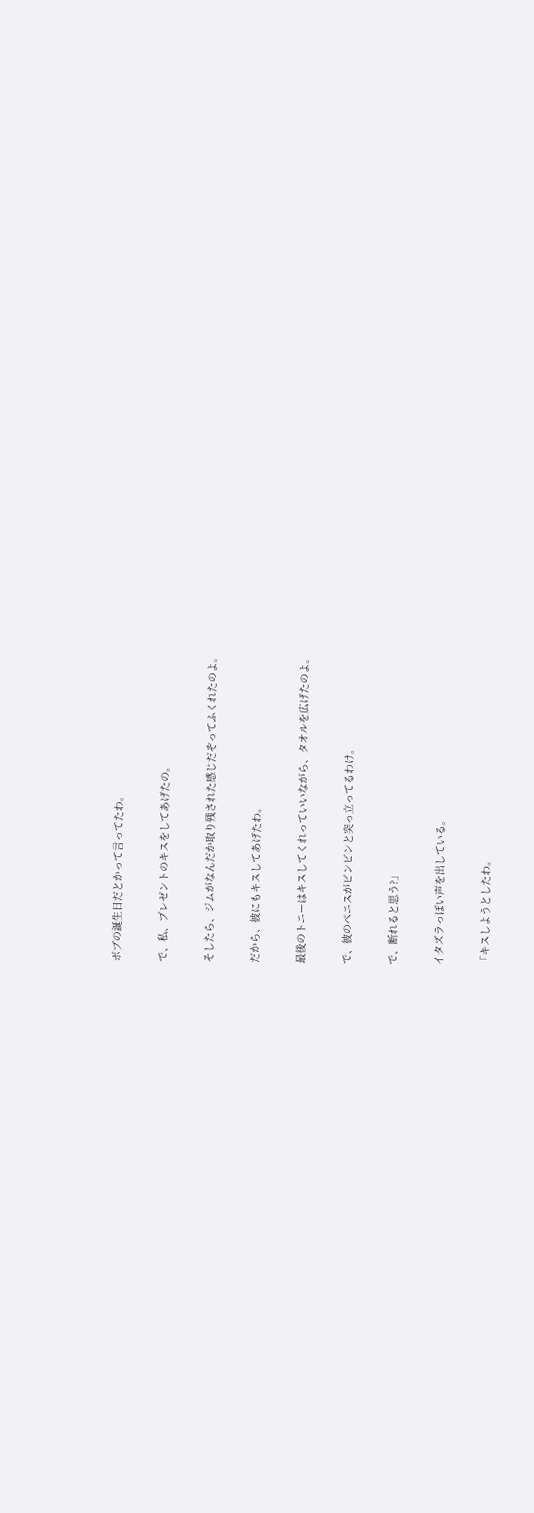ボブの誕生日だとかって言ってたわ。

で、私、プレゼントのキスをしてあげたの。

そしたら、ジムがなんだか取り残された感じだぞってふくれたのよ。

だから、彼にもキスしてあげたわ。

最後のトニーはキスしてくれっていいながら、タオルを広げたのよ。

で、彼のペニスがビンビンと突っ立ってるわけ。

で、断れると思う?」

イタズラっぽい声を出している。

「キスしようとしたわ。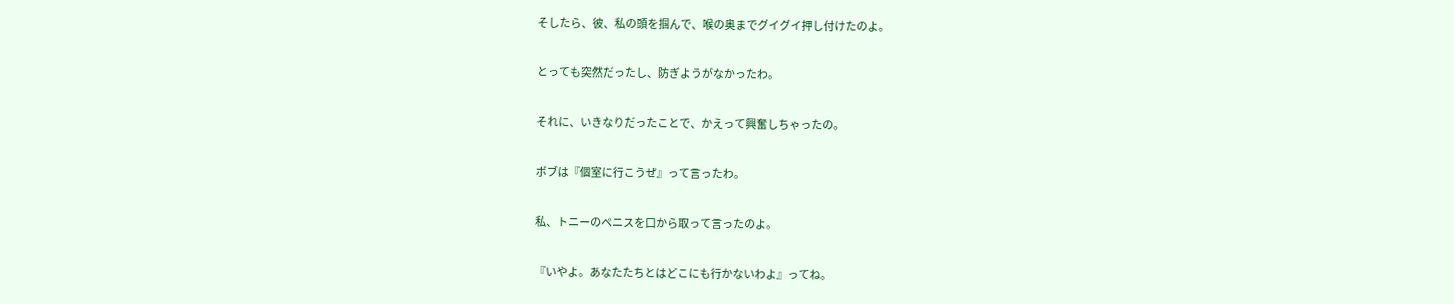そしたら、彼、私の頭を掴んで、喉の奥までグイグイ押し付けたのよ。

とっても突然だったし、防ぎようがなかったわ。

それに、いきなりだったことで、かえって興奮しちゃったの。

ボブは『個室に行こうぜ』って言ったわ。

私、トニーのペニスを口から取って言ったのよ。

『いやよ。あなたたちとはどこにも行かないわよ』ってね。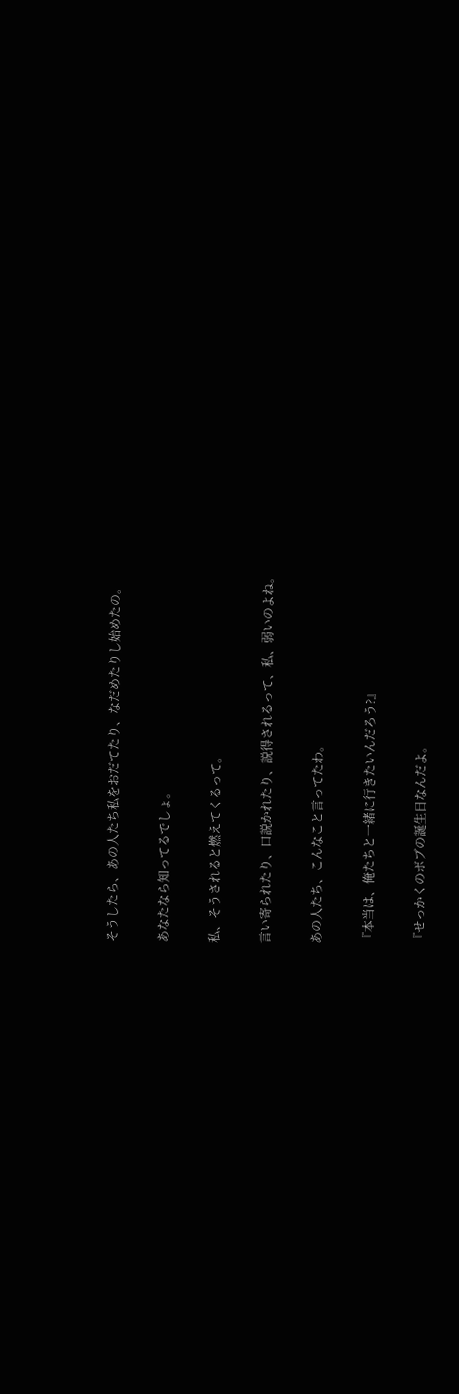そうしたら、あの人たち私をおだてたり、なだめたりし始めたの。

あなたなら知ってるでしょ。

私、そうされると燃えてくるって。

言い寄られたり、口説かれたり、説得されるって、私、弱いのよね。

あの人たち、こんなこと言ってたわ。

『本当は、俺たちと一緒に行きたいんだろう?』

『せっかくのボブの誕生日なんだよ。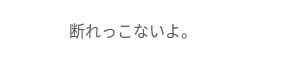断れっこないよ。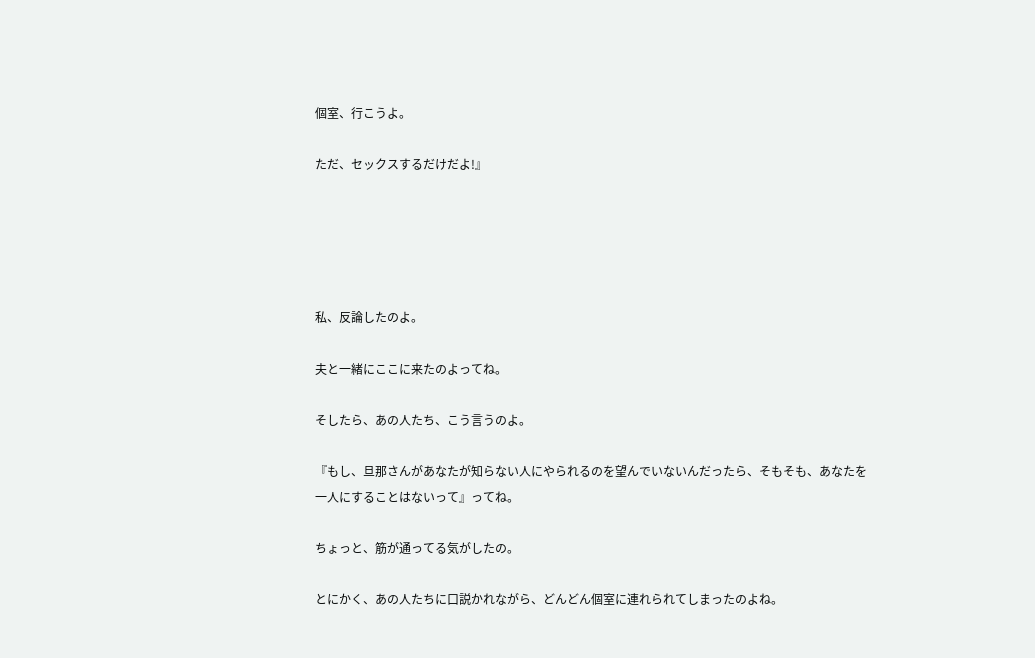個室、行こうよ。

ただ、セックスするだけだよ!』





私、反論したのよ。

夫と一緒にここに来たのよってね。

そしたら、あの人たち、こう言うのよ。

『もし、旦那さんがあなたが知らない人にやられるのを望んでいないんだったら、そもそも、あなたを一人にすることはないって』ってね。

ちょっと、筋が通ってる気がしたの。

とにかく、あの人たちに口説かれながら、どんどん個室に連れられてしまったのよね。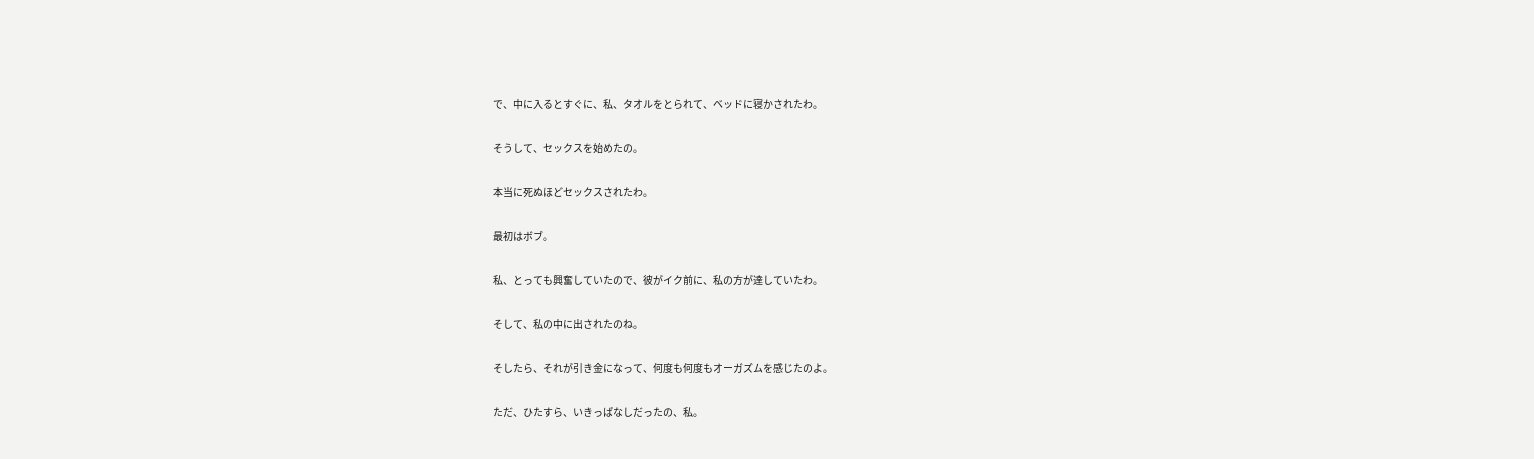で、中に入るとすぐに、私、タオルをとられて、ベッドに寝かされたわ。

そうして、セックスを始めたの。

本当に死ぬほどセックスされたわ。

最初はボブ。

私、とっても興奮していたので、彼がイク前に、私の方が達していたわ。

そして、私の中に出されたのね。

そしたら、それが引き金になって、何度も何度もオーガズムを感じたのよ。

ただ、ひたすら、いきっぱなしだったの、私。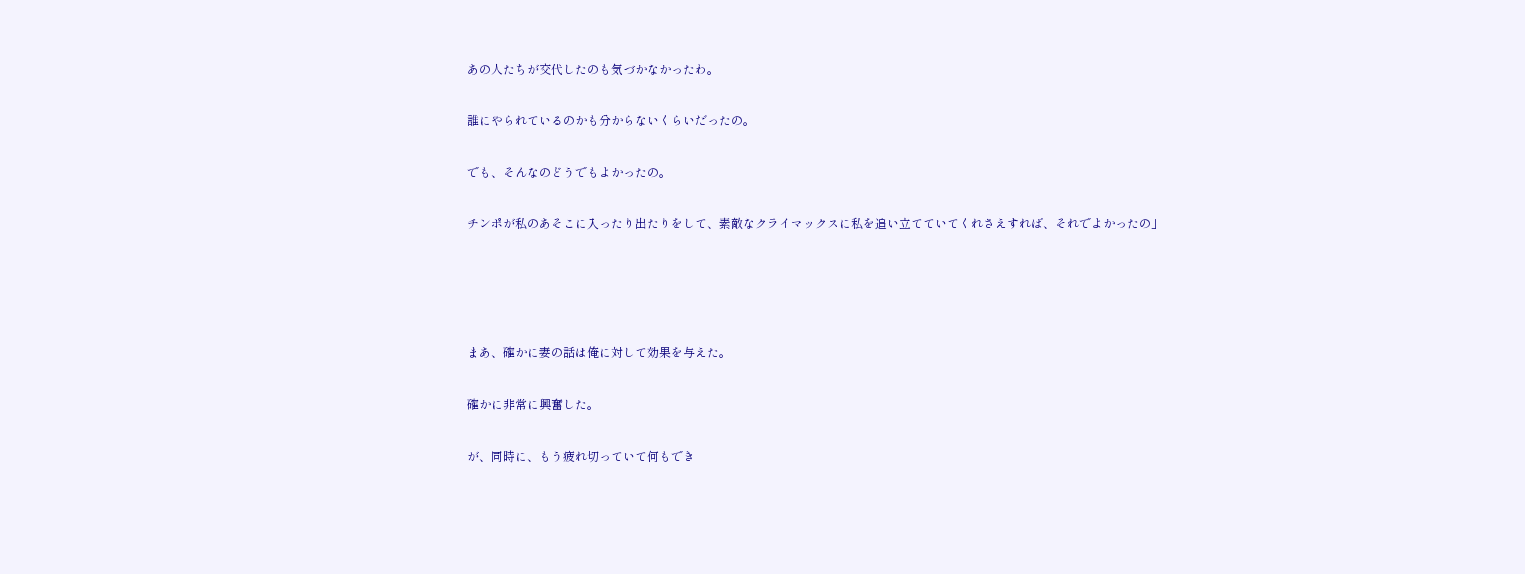あの人たちが交代したのも気づかなかったわ。

誰にやられているのかも分からないくらいだったの。

でも、そんなのどうでもよかったの。

チンポが私のあそこに入ったり出たりをして、素敵なクライマックスに私を追い立てていてくれさえすれば、それでよかったの」




まあ、確かに妻の話は俺に対して効果を与えた。

確かに非常に興奮した。

が、同時に、もう疲れ切っていて何もでき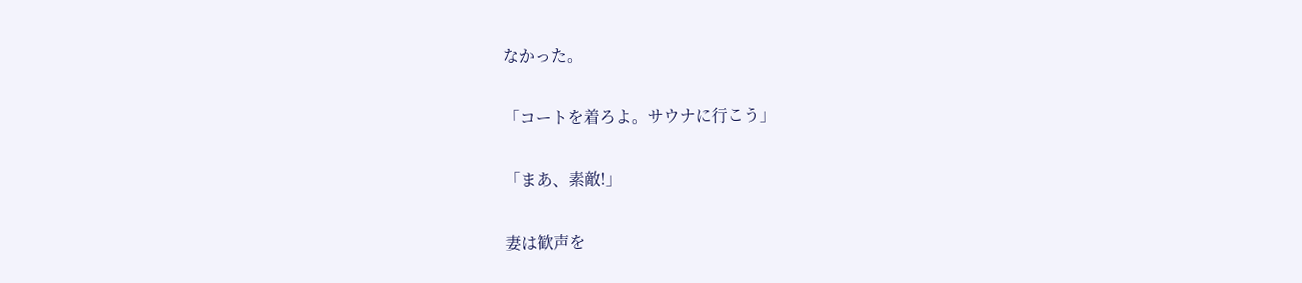なかった。

「コートを着ろよ。サウナに行こう」

「まあ、素敵!」

妻は歓声を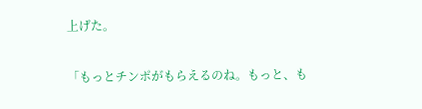上げた。

「もっとチンポがもらえるのね。もっと、も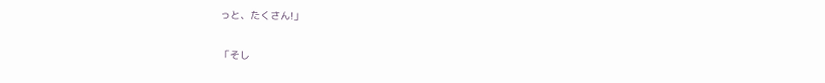っと、たくさん!」

「そし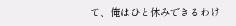て、俺はひと休みできるわけ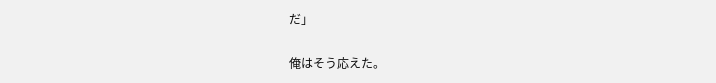だ」

俺はそう応えた。